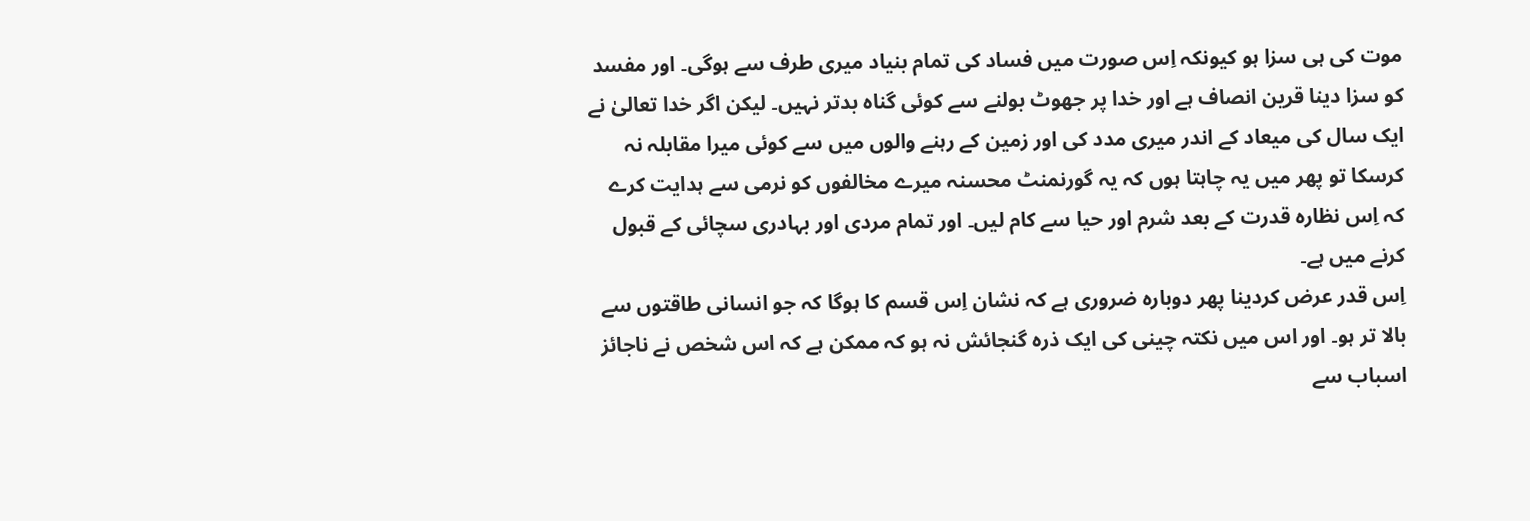موت کی ہی سزا ہو کیونکہ اِس صورت میں فساد کی تمام بنیاد میری طرف سے ہوگی۔ اور مفسد کو سزا دینا قرین انصاف ہے اور خدا پر جھوٹ بولنے سے کوئی گناہ بدتر نہیں۔ لیکن اگر خدا تعالیٰ نے ایک سال کی میعاد کے اندر میری مدد کی اور زمین کے رہنے والوں میں سے کوئی میرا مقابلہ نہ کرسکا تو پھر میں یہ چاہتا ہوں کہ یہ گورنمنٹ محسنہ میرے مخالفوں کو نرمی سے ہدایت کرے کہ اِس نظارہ قدرت کے بعد شرم اور حیا سے کام لیں۔ اور تمام مردی اور بہادری سچائی کے قبول کرنے میں ہے۔
اِس قدر عرض کردینا پھر دوبارہ ضروری ہے کہ نشان اِس قسم کا ہوگا کہ جو انسانی طاقتوں سے بالا تر ہو۔ اور اس میں نکتہ چینی کی ایک ذرہ گنجائش نہ ہو کہ ممکن ہے کہ اس شخص نے ناجائز اسباب سے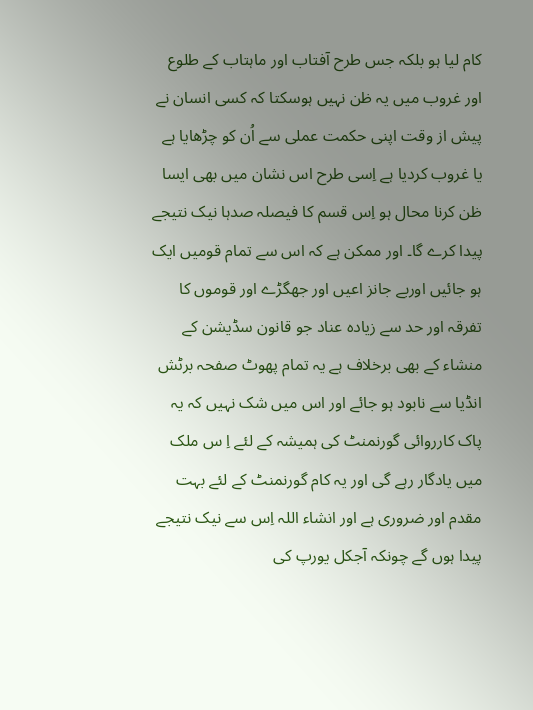کام لیا ہو بلکہ جس طرح آفتاب اور ماہتاب کے طلوع اور غروب میں یہ ظن نہیں ہوسکتا کہ کسی انسان نے پیش از وقت اپنی حکمت عملی سے اُن کو چڑھایا ہے یا غروب کردیا ہے اِسی طرح اس نشان میں بھی ایسا ظن کرنا محال ہو اِس قسم کا فیصلہ صدہا نیک نتیجے پیدا کرے گا۔ اور ممکن ہے کہ اس سے تمام قومیں ایک ہو جائیں اوربے جانز اعیں اور جھگڑے اور قوموں کا تفرقہ اور حد سے زیادہ عناد جو قانون سڈیشن کے منشاء کے بھی برخلاف ہے یہ تمام پھوٹ صفحہ برٹش انڈیا سے نابود ہو جائے اور اس میں شک نہیں کہ یہ پاک کارروائی گورنمنٹ کی ہمیشہ کے لئے اِ س ملک میں یادگار رہے گی اور یہ کام گورنمنٹ کے لئے بہت مقدم اور ضروری ہے اور انشاء اللہ اِس سے نیک نتیجے پیدا ہوں گے چونکہ آجکل یورپ کی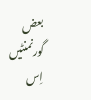بعض گورنمنٹیں اِس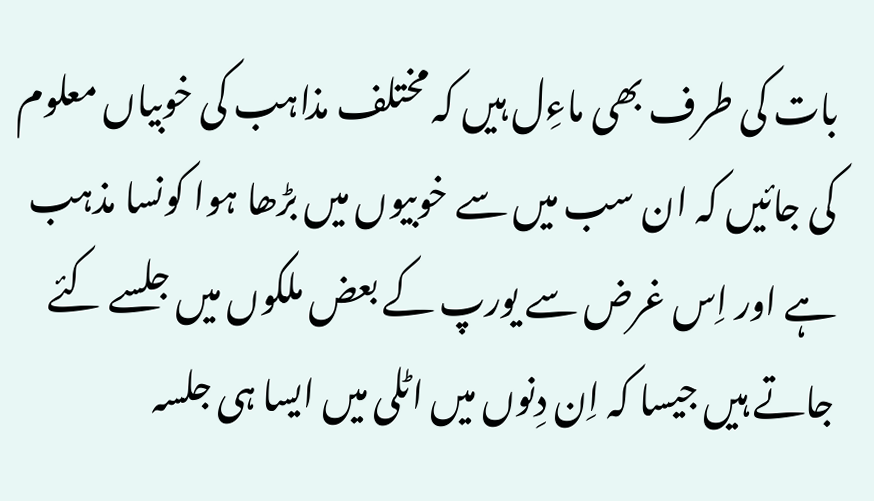بات کی طرف بھی ماءِل ہیں کہ مختلف مذاہب کی خوبیاں معلوم کی جائیں کہ ان سب میں سے خوبیوں میں بڑھا ہوا کونسا مذہب ہے اور اِس غرض سے یورپ کے بعض ملکوں میں جلسے کئے جاتے ہیں جیسا کہ اِن دِنوں میں اٹلی میں ایسا ہی جلسہ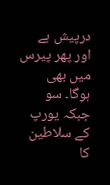درپیش ہے اور پھر پیرس میں بھی ہوگا۔ سو جبکہ یورپ کے سلاطین کا